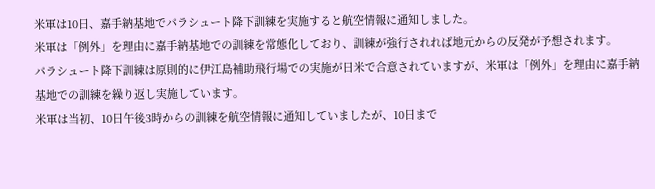米軍は10日、嘉手納基地でパラシュート降下訓練を実施すると航空情報に通知しました。
米軍は「例外」を理由に嘉手納基地での訓練を常態化しており、訓練が強行されれば地元からの反発が予想されます。
パラシュート降下訓練は原則的に伊江島補助飛行場での実施が日米で合意されていますが、米軍は「例外」を理由に嘉手納基地での訓練を繰り返し実施しています。
米軍は当初、10日午後3時からの訓練を航空情報に通知していましたが、10日まで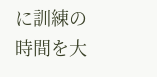に訓練の時間を大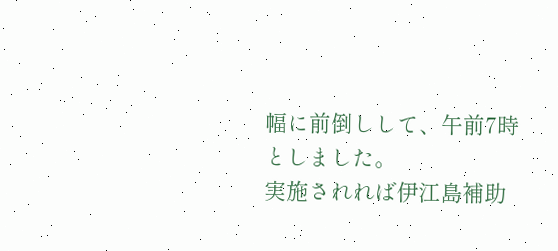幅に前倒しして、午前7時としました。
実施されれば伊江島補助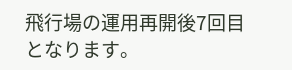飛行場の運用再開後7回目となります。